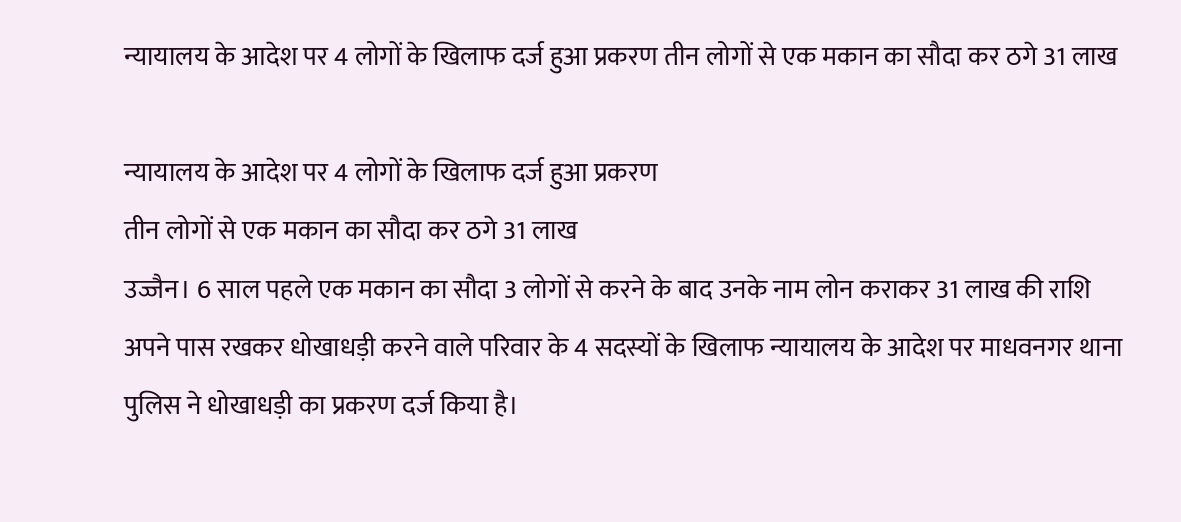न्यायालय के आदेश पर 4 लोगों के खिलाफ दर्ज हुआ प्रकरण तीन लोगों से एक मकान का सौदा कर ठगे 31 लाख

न्यायालय के आदेश पर 4 लोगों के खिलाफ दर्ज हुआ प्रकरण
तीन लोगों से एक मकान का सौदा कर ठगे 31 लाख
उज्जैन। 6 साल पहले एक मकान का सौदा 3 लोगों से करने के बाद उनके नाम लोन कराकर 31 लाख की राशि अपने पास रखकर धोखाधड़ी करने वाले परिवार के 4 सदस्यों के खिलाफ न्यायालय के आदेश पर माधवनगर थाना पुलिस ने धोखाधड़ी का प्रकरण दर्ज किया है।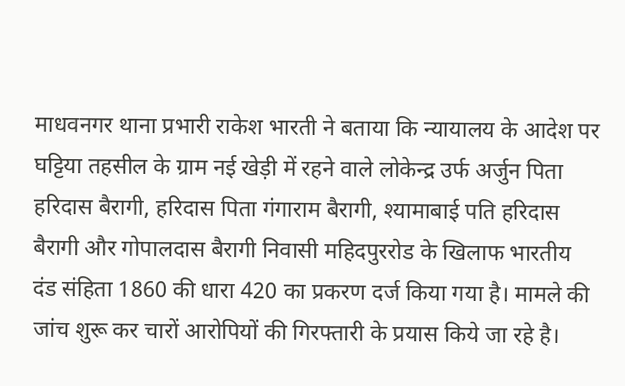माधवनगर थाना प्रभारी राकेश भारती ने बताया कि न्यायालय के आदेश पर घट्टिया तहसील के ग्राम नई खेड़ी में रहने वाले लोकेन्द्र उर्फ अर्जुन पिता हरिदास बैरागी, हरिदास पिता गंगाराम बैरागी, श्यामाबाई पति हरिदास बैरागी और गोपालदास बैरागी निवासी महिदपुररोड के खिलाफ भारतीय दंड संहिता 1860 की धारा 420 का प्रकरण दर्ज किया गया है। मामले की जांच शुरू कर चारों आरोपियों की गिरफ्तारी के प्रयास किये जा रहे है।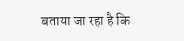बताया जा रहा है कि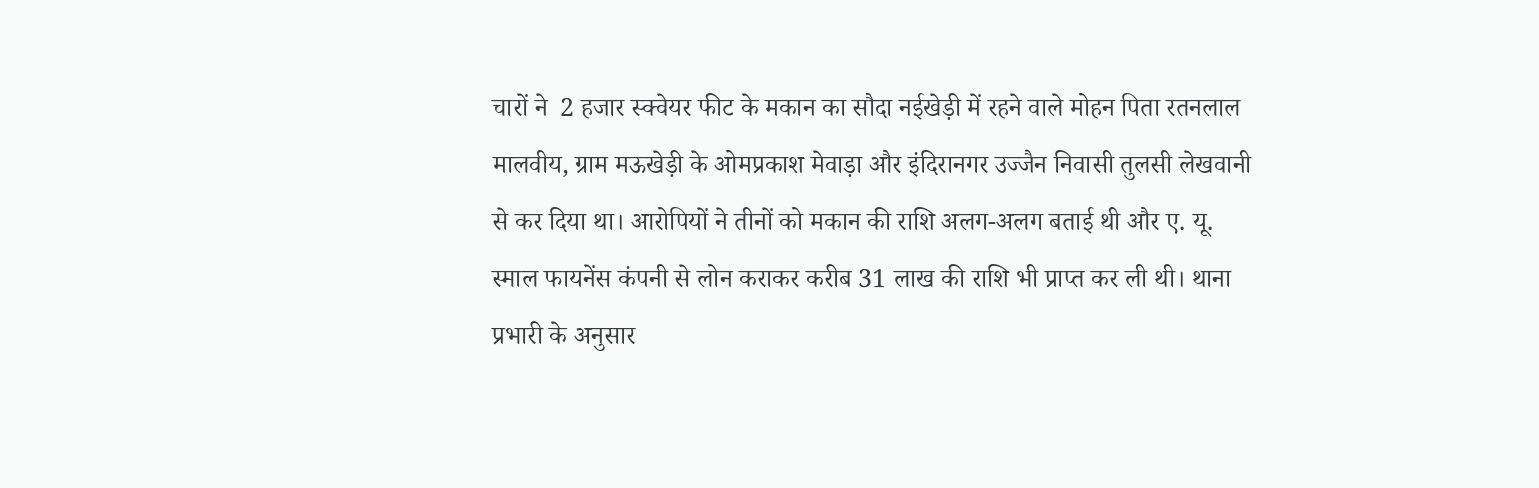चारों ने  2 हजार स्क्वेयर फीट के मकान का सौदा नईखेड़ी में रहने वाले मोहन पिता रतनलाल मालवीय, ग्राम मऊखेड़ी के ओमप्रकाश मेवाड़ा और इंदिरानगर उज्जैन निवासी तुलसी लेखवानी से कर दिया था। आरोपियों ने तीनों को मकान की राशि अलग-अलग बताई थी और ए. यू. स्माल फायनेंस कंपनी से लोन कराकर करीब 31 लाख की राशि भी प्राप्त कर ली थी। थाना प्रभारी के अनुसार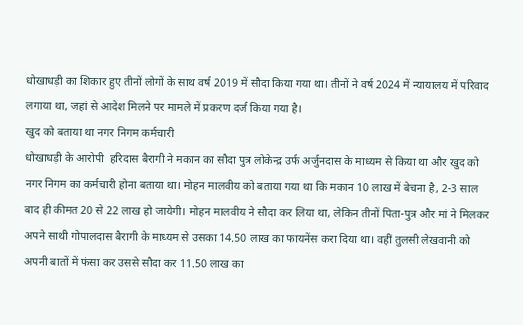धोखाधड़ी का शिकार हुए तीनों लोगों के साथ वर्ष 2019 में सौदा किया गया था। तीनों ने वर्ष 2024 में न्यायालय में परिवाद लगाया था, जहां से आदेश मिलने पर मामले में प्रकरण दर्ज किया गया है।
खुद को बताया था नगर निगम कर्मचारी
धोखाधड़ी के आरोपी  हरिदास बैरागी ने मकान का सौदा पुत्र लोकेन्द्र उर्फ अर्जुनदास के माध्यम से किया था और खुद को नगर निगम का कर्मचारी होना बताया था। मोहन मालवीय को बताया गया था कि मकान 10 लाख में बेचना है, 2-3 साल बाद ही कीमत 20 से 22 लाख हो जायेगी। मोहन मालवीय ने सौदा कर लिया था, लेकिन तीनों पिता-पुत्र और मां ने मिलकर अपने साथी गोपालदास बैरागी के माध्यम से उसका 14.50 लाख का फायनेंस करा दिया था। वहीं तुलसी लेखवानी को अपनी बातों में फंसा कर उससे सौदा कर 11.50 लाख का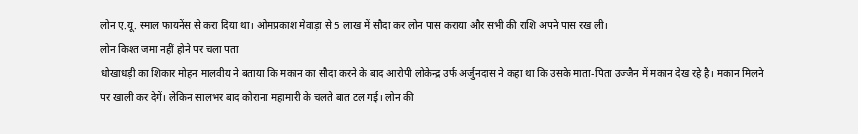लोन ए.यू. स्माल फायनेंस से करा दिया था। ओमप्रकाश मेवाड़ा से 5 लाख में सौदा कर लोन पास कराया और सभी की राशि अपने पास रख ली।
लोन किश्त जमा नहीं होने पर चला पता
धोखाधड़ी का शिकार मोहन मालवीय ने बताया कि मकान का सौदा करने के बाद आरोपी लोकेन्द्र उर्फ अर्जुनदास ने कहा था कि उसके माता-पिता उज्जैन में मकान देख रहे है। मकान मिलने पर खाली कर देगें। लेकिन सालभर बाद कोराना महामारी के चलते बात टल गई। लोन की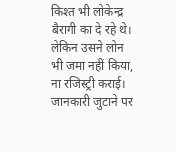किश्त भी लोकेन्द्र बैरागी का दे रहे थे। लेकिन उसने लोन भी जमा नहीं किया, ना रजिस्ट्री कराई। जानकारी जुटाने पर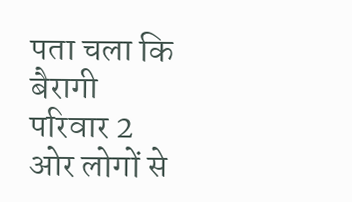पता चला कि बैरागी परिवार 2 ओर लोगों से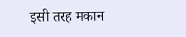इसी तरह मकान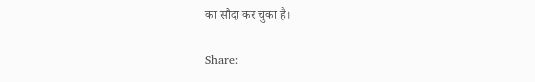का सौदा कर चुका है।

Share: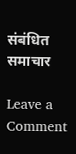संबंधित समाचार

Leave a Comment